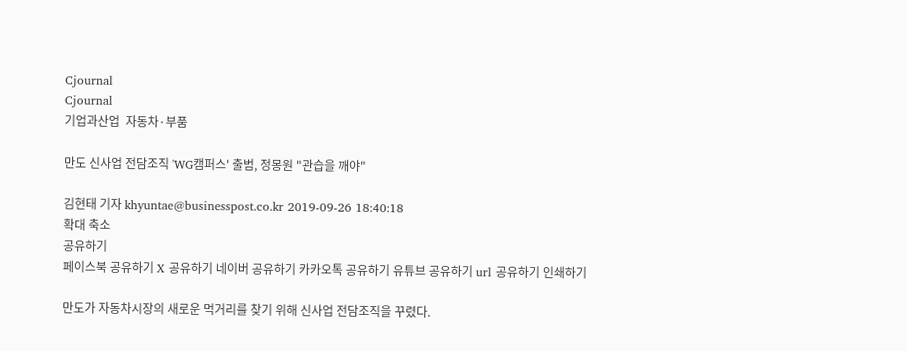Cjournal
Cjournal
기업과산업  자동차·부품

만도 신사업 전담조직 'WG캠퍼스' 출범, 정몽원 "관습을 깨야"

김현태 기자 khyuntae@businesspost.co.kr 2019-09-26 18:40:18
확대 축소
공유하기
페이스북 공유하기 X 공유하기 네이버 공유하기 카카오톡 공유하기 유튜브 공유하기 url 공유하기 인쇄하기

만도가 자동차시장의 새로운 먹거리를 찾기 위해 신사업 전담조직을 꾸렸다.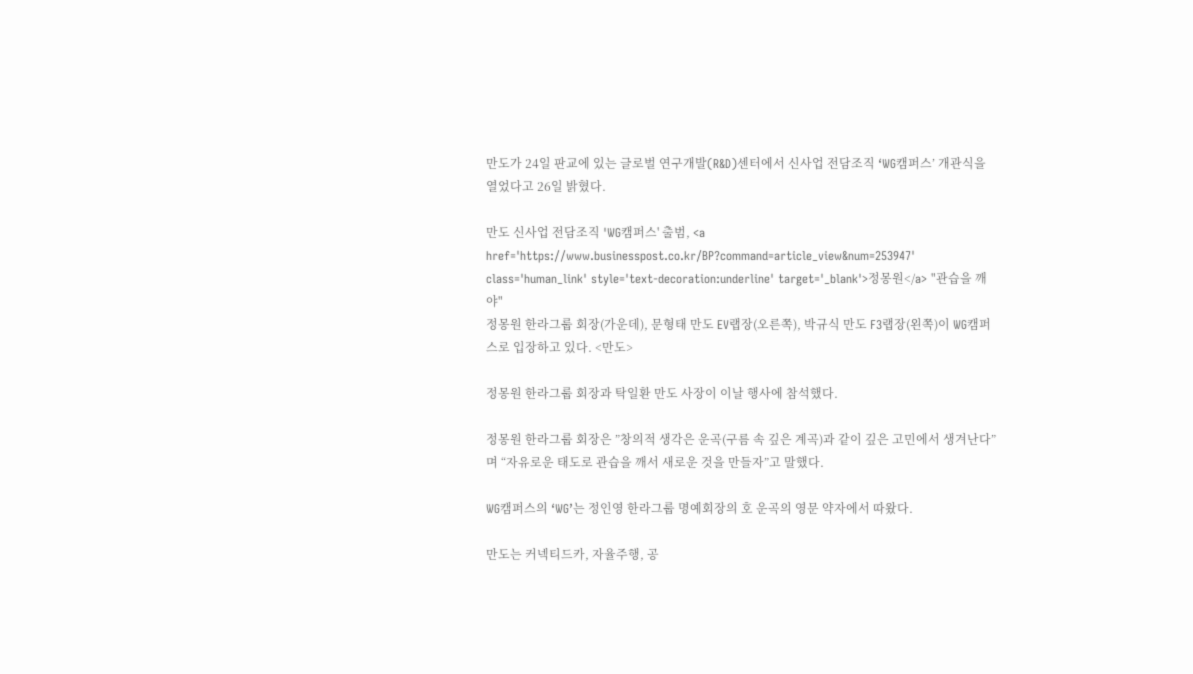만도가 24일 판교에 있는 글로벌 연구개발(R&D)센터에서 신사업 전담조직 ‘WG캠퍼스’ 개관식을 열었다고 26일 밝혔다.

만도 신사업 전담조직 'WG캠퍼스' 출범, <a href='https://www.businesspost.co.kr/BP?command=article_view&num=253947' class='human_link' style='text-decoration:underline' target='_blank'>정몽원</a> "관습을 깨야"
정몽원 한라그룹 회장(가운데), 문형태 만도 EV랩장(오른쪽), 박규식 만도 F3랩장(왼쪽)이 WG캠퍼스로 입장하고 있다. <만도>

정몽원 한라그룹 회장과 탁일환 만도 사장이 이날 행사에 참석했다.

정몽원 한라그룹 회장은 ”창의적 생각은 운곡(구름 속 깊은 계곡)과 같이 깊은 고민에서 생겨난다”며 “자유로운 태도로 관습을 깨서 새로운 것을 만들자”고 말했다.

WG캠퍼스의 ‘WG’는 정인영 한라그룹 명예회장의 호 운곡의 영문 약자에서 따왔다.

만도는 커넥티드카, 자율주행, 공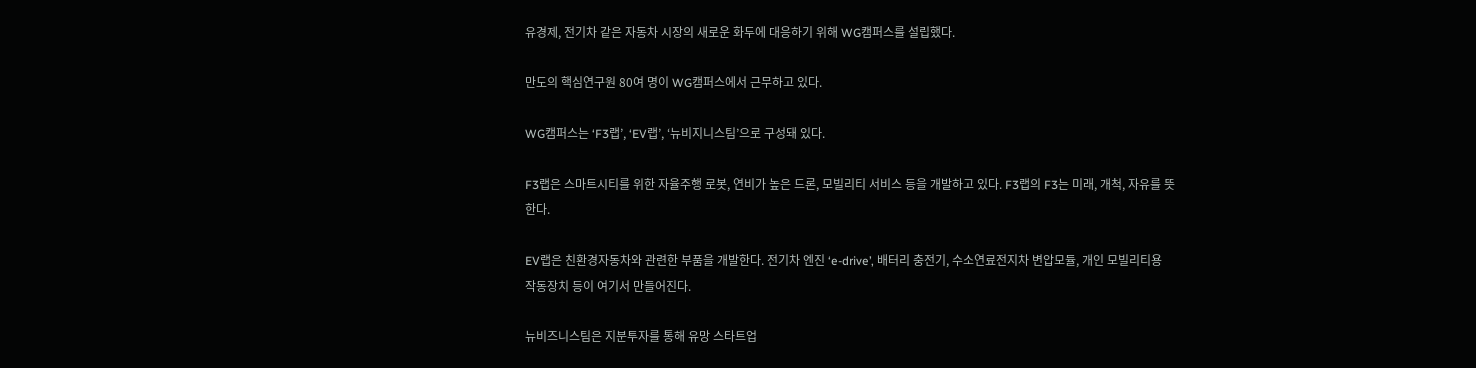유경제, 전기차 같은 자동차 시장의 새로운 화두에 대응하기 위해 WG캠퍼스를 설립했다.

만도의 핵심연구원 80여 명이 WG캠퍼스에서 근무하고 있다.

WG캠퍼스는 ‘F3랩’, ‘EV랩’, ‘뉴비지니스팀’으로 구성돼 있다.

F3랩은 스마트시티를 위한 자율주행 로봇, 연비가 높은 드론, 모빌리티 서비스 등을 개발하고 있다. F3랩의 F3는 미래, 개척, 자유를 뜻한다.

EV랩은 친환경자동차와 관련한 부품을 개발한다. 전기차 엔진 ‘e-drive’, 배터리 충전기, 수소연료전지차 변압모듈, 개인 모빌리티용 작동장치 등이 여기서 만들어진다.

뉴비즈니스팀은 지분투자를 통해 유망 스타트업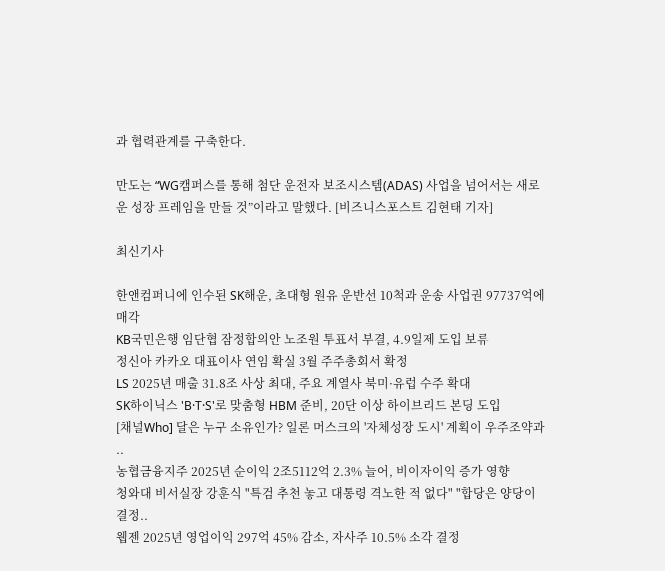과 협력관계를 구축한다.

만도는 “WG캠퍼스를 통해 첨단 운전자 보조시스템(ADAS) 사업을 넘어서는 새로운 성장 프레임을 만들 것”이라고 말했다. [비즈니스포스트 김현태 기자]

최신기사

한앤컴퍼니에 인수된 SK해운, 초대형 원유 운반선 10척과 운송 사업권 97737억에 매각
KB국민은행 임단협 잠정합의안 노조원 투표서 부결, 4.9일제 도입 보류
정신아 카카오 대표이사 연임 확실 3월 주주총회서 확정
LS 2025년 매출 31.8조 사상 최대, 주요 계열사 북미·유럽 수주 확대
SK하이닉스 'B·T·S'로 맞춤형 HBM 준비, 20단 이상 하이브리드 본딩 도입
[채널Who] 달은 누구 소유인가? 일론 머스크의 '자체성장 도시' 계획이 우주조약과 ..
농협금융지주 2025년 순이익 2조5112억 2.3% 늘어, 비이자이익 증가 영향
청와대 비서실장 강훈식 "특검 추천 놓고 대통령 격노한 적 없다" "합당은 양당이 결정..
웹젠 2025년 영업이익 297억 45% 감소, 자사주 10.5% 소각 결정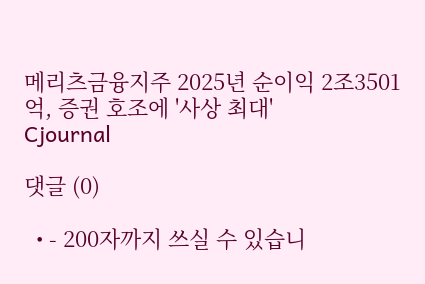메리츠금융지주 2025년 순이익 2조3501억, 증권 호조에 '사상 최대'
Cjournal

댓글 (0)

  • - 200자까지 쓰실 수 있습니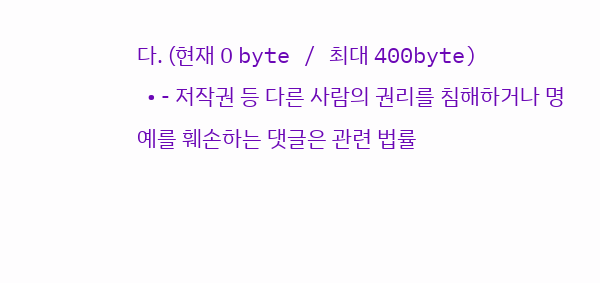다. (현재 0 byte / 최대 400byte)
  • - 저작권 등 다른 사람의 권리를 침해하거나 명예를 훼손하는 댓글은 관련 법률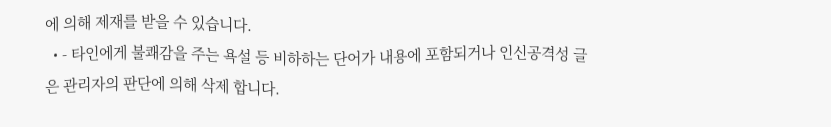에 의해 제재를 받을 수 있습니다.
  • - 타인에게 불쾌감을 주는 욕설 등 비하하는 단어가 내용에 포함되거나 인신공격성 글은 관리자의 판단에 의해 삭제 합니다.